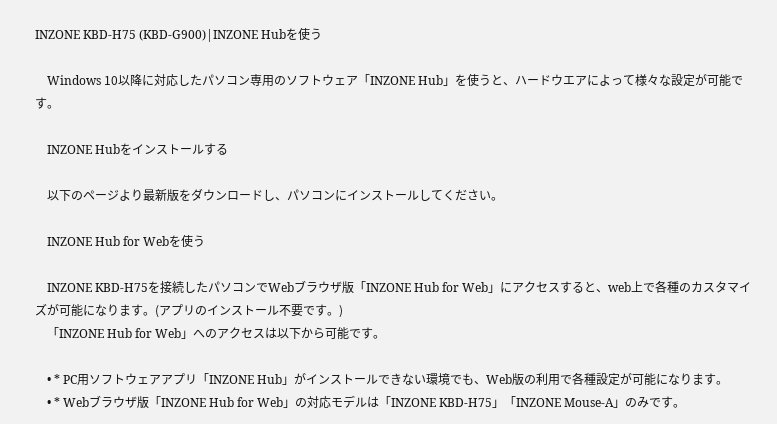INZONE KBD-H75 (KBD-G900)|INZONE Hubを使う

    Windows 10以降に対応したパソコン専用のソフトウェア「INZONE Hub」を使うと、ハードウエアによって様々な設定が可能です。

    INZONE Hubをインストールする

    以下のページより最新版をダウンロードし、パソコンにインストールしてください。

    INZONE Hub for Webを使う

    INZONE KBD-H75を接続したパソコンでWebブラウザ版「INZONE Hub for Web」にアクセスすると、web上で各種のカスタマイズが可能になります。(アプリのインストール不要です。)
    「INZONE Hub for Web」へのアクセスは以下から可能です。

    • * PC用ソフトウェアアプリ「INZONE Hub」がインストールできない環境でも、Web版の利用で各種設定が可能になります。
    • * Webブラウザ版「INZONE Hub for Web」の対応モデルは「INZONE KBD-H75」「INZONE Mouse-A」のみです。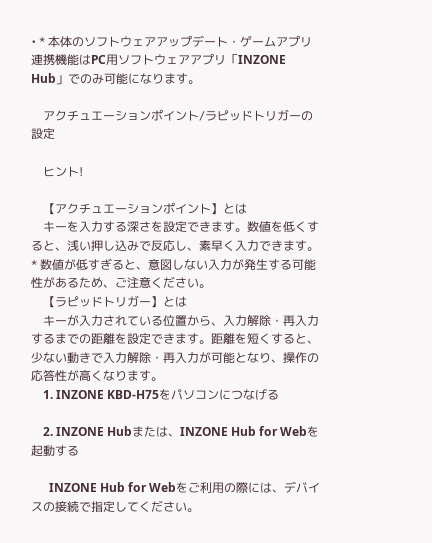• * 本体のソフトウェアアップデート・ゲームアプリ連携機能はPC用ソフトウェアアプリ「INZONE Hub」でのみ可能になります。

    アクチュエーションポイント/ラピッドトリガーの設定

    ヒント!

    【アクチュエーションポイント】とは
    キーを入力する深さを設定できます。数値を低くすると、浅い押し込みで反応し、素早く入力できます。 * 数値が低すぎると、意図しない入力が発生する可能性があるため、ご注意ください。
    【ラピッドトリガー】とは
    キーが入力されている位置から、入力解除・再入力するまでの距離を設定できます。距離を短くすると、少ない動きで入力解除・再入力が可能となり、操作の応答性が高くなります。
    1. INZONE KBD-H75をパソコンにつなげる

    2. INZONE Hubまたは、INZONE Hub for Webを起動する

      INZONE Hub for Webをご利用の際には、デバイスの接続で指定してください。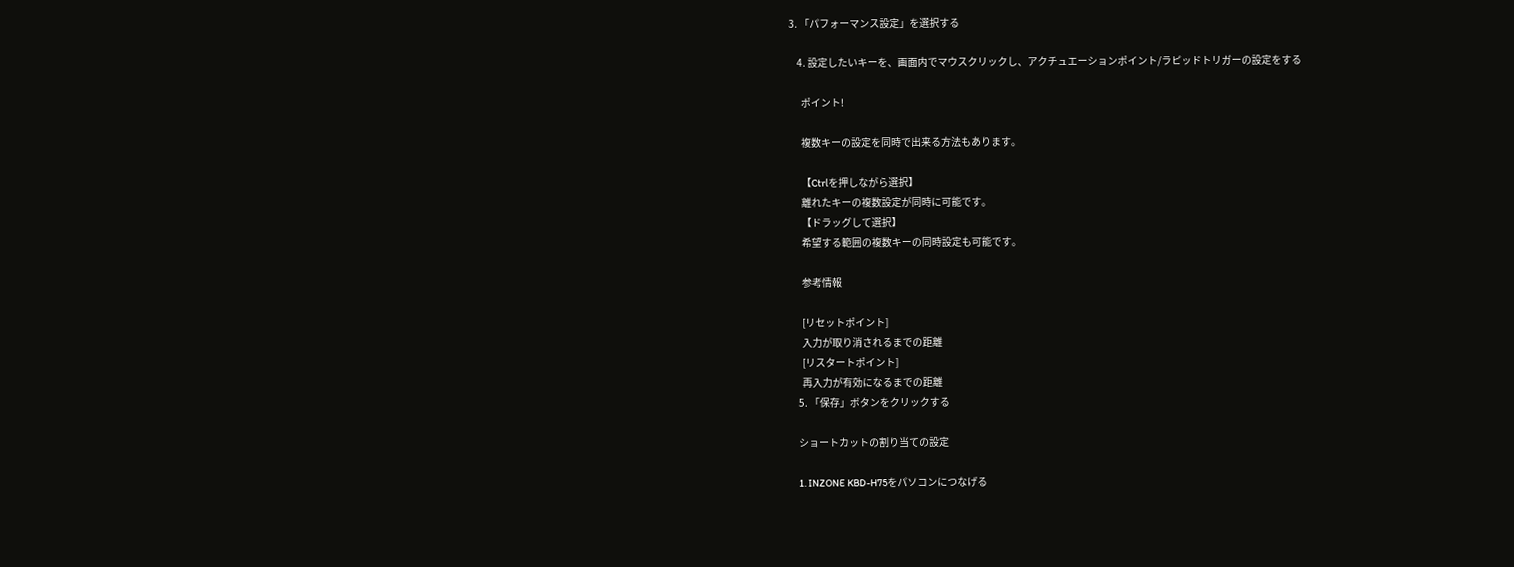3. 「パフォーマンス設定」を選択する

    4. 設定したいキーを、画面内でマウスクリックし、アクチュエーションポイント/ラピッドトリガーの設定をする

      ポイント!

      複数キーの設定を同時で出来る方法もあります。

      【Ctrlを押しながら選択】
      離れたキーの複数設定が同時に可能です。
      【ドラッグして選択】
      希望する範囲の複数キーの同時設定も可能です。

      参考情報

      [リセットポイント]
      入力が取り消されるまでの距離
      [リスタートポイント]
      再入力が有効になるまでの距離
    5. 「保存」ボタンをクリックする

    ショートカットの割り当ての設定

    1. INZONE KBD-H75をパソコンにつなげる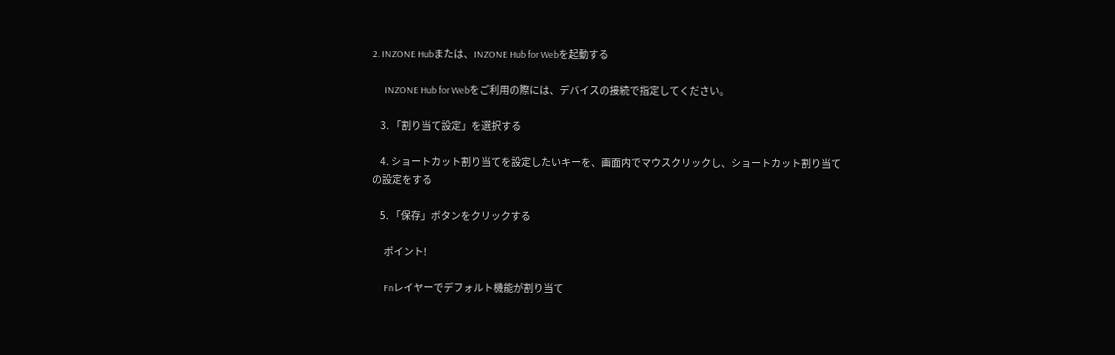2. INZONE Hubまたは、INZONE Hub for Webを起動する

      INZONE Hub for Webをご利用の際には、デバイスの接続で指定してください。

    3. 「割り当て設定」を選択する

    4. ショートカット割り当てを設定したいキーを、画面内でマウスクリックし、ショートカット割り当ての設定をする

    5. 「保存」ボタンをクリックする

      ポイント!

      Fnレイヤーでデフォルト機能が割り当て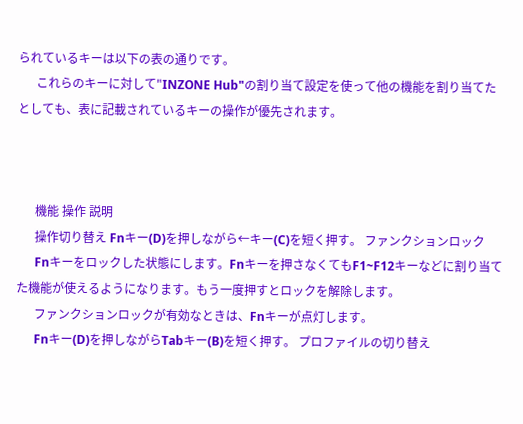られているキーは以下の表の通りです。
      これらのキーに対して"INZONE Hub"の割り当て設定を使って他の機能を割り当てたとしても、表に記載されているキーの操作が優先されます。



      機能 操作 説明
      操作切り替え Fnキー(D)を押しながら←キー(C)を短く押す。 ファンクションロック
      Fnキーをロックした状態にします。Fnキーを押さなくてもF1~F12キーなどに割り当てた機能が使えるようになります。もう一度押すとロックを解除します。
      ファンクションロックが有効なときは、Fnキーが点灯します。
      Fnキー(D)を押しながらTabキー(B)を短く押す。 プロファイルの切り替え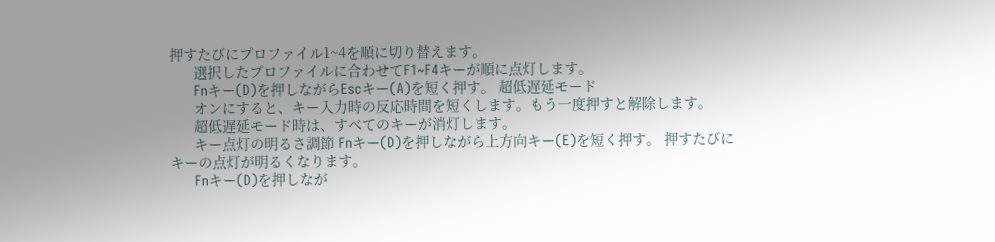押すたびにプロファイル1~4を順に切り替えます。
      選択したプロファイルに合わせてF1~F4キーが順に点灯します。
      Fnキー(D)を押しながらEscキー(A)を短く押す。 超低遅延モード
      オンにすると、キー入力時の反応時間を短くします。もう一度押すと解除します。
      超低遅延モード時は、すべてのキーが消灯します。
      キー点灯の明るさ調節 Fnキー(D)を押しながら上方向キー(E)を短く押す。 押すたびにキーの点灯が明るくなります。
      Fnキー(D)を押しなが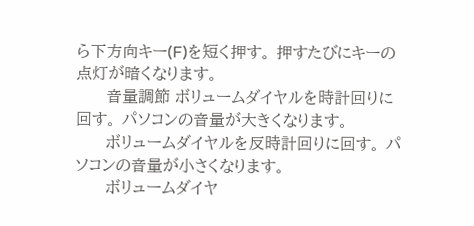ら下方向キー(F)を短く押す。 押すたびにキーの点灯が暗くなります。
      音量調節 ボリュームダイヤルを時計回りに回す。 パソコンの音量が大きくなります。
      ボリュームダイヤルを反時計回りに回す。 パソコンの音量が小さくなります。
      ボリュームダイヤ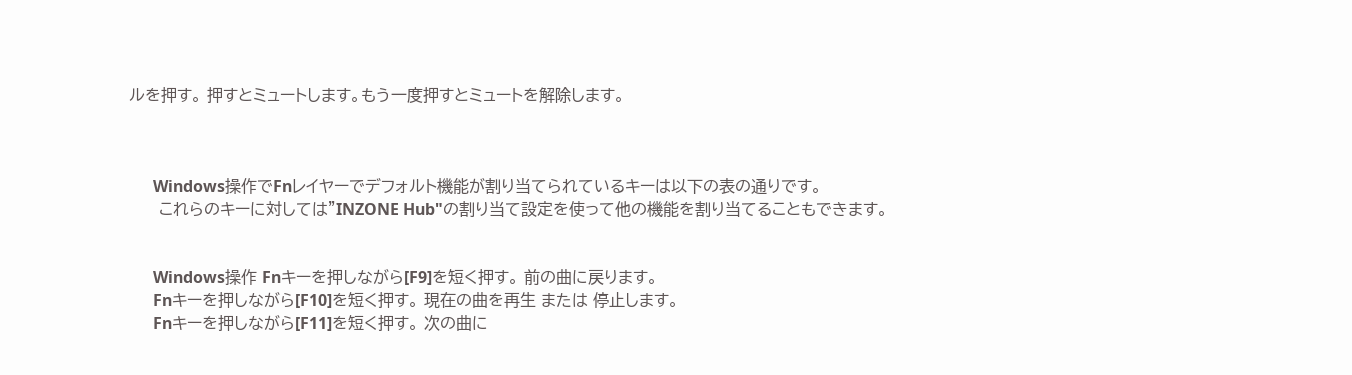ルを押す。 押すとミュートします。もう一度押すとミュートを解除します。



      Windows操作でFnレイヤーでデフォルト機能が割り当てられているキーは以下の表の通りです。
      これらのキーに対しては"INZONE Hub"の割り当て設定を使って他の機能を割り当てることもできます。


      Windows操作 Fnキーを押しながら[F9]を短く押す。 前の曲に戻ります。
      Fnキーを押しながら[F10]を短く押す。 現在の曲を再生 または 停止します。
      Fnキーを押しながら[F11]を短く押す。 次の曲に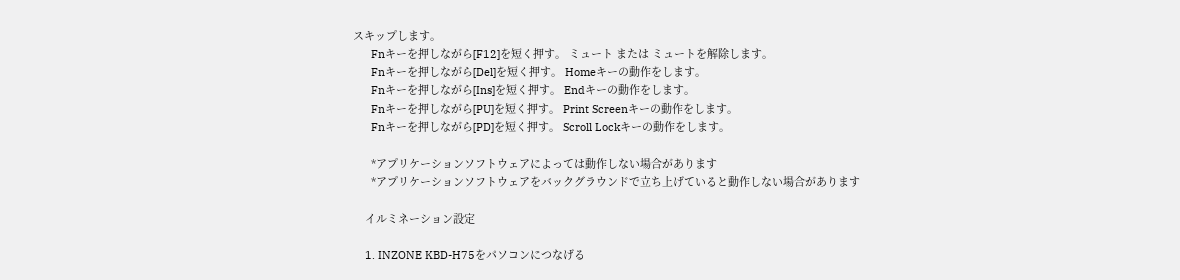スキップします。
      Fnキーを押しながら[F12]を短く押す。 ミュート または ミュートを解除します。
      Fnキーを押しながら[Del]を短く押す。 Homeキーの動作をします。
      Fnキーを押しながら[Ins]を短く押す。 Endキーの動作をします。
      Fnキーを押しながら[PU]を短く押す。 Print Screenキーの動作をします。
      Fnキーを押しながら[PD]を短く押す。 Scroll Lockキーの動作をします。

      *アプリケーションソフトウェアによっては動作しない場合があります
      *アプリケーションソフトウェアをバックグラウンドで立ち上げていると動作しない場合があります

    イルミネーション設定

    1. INZONE KBD-H75をパソコンにつなげる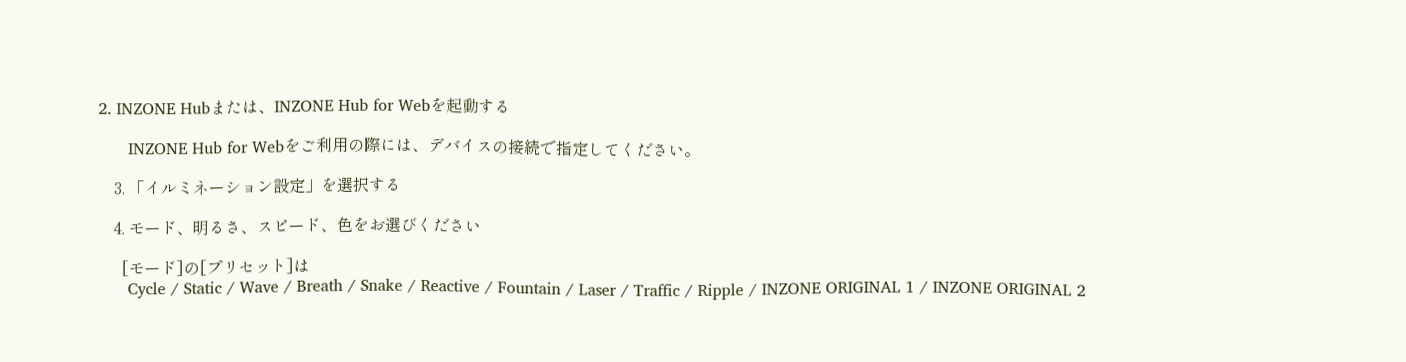2. INZONE Hubまたは、INZONE Hub for Webを起動する

      INZONE Hub for Webをご利用の際には、デバイスの接続で指定してください。

    3. 「イルミネーション設定」を選択する

    4. モード、明るさ、スピード、色をお選びください

      [モード]の[プリセット]は
      Cycle / Static / Wave / Breath / Snake / Reactive / Fountain / Laser / Traffic / Ripple / INZONE ORIGINAL 1 / INZONE ORIGINAL 2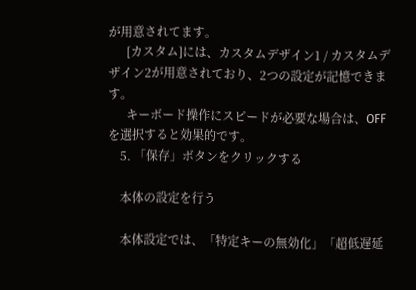が用意されてます。
      [カスタム]には、カスタムデザイン1 / カスタムデザイン2が用意されており、2つの設定が記憶できます。
      キーボード操作にスピードが必要な場合は、OFFを選択すると効果的です。
    5. 「保存」ボタンをクリックする

    本体の設定を行う

    本体設定では、「特定キーの無効化」「超低遅延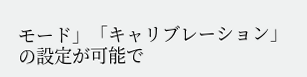モード」「キャリブレーション」の設定が可能で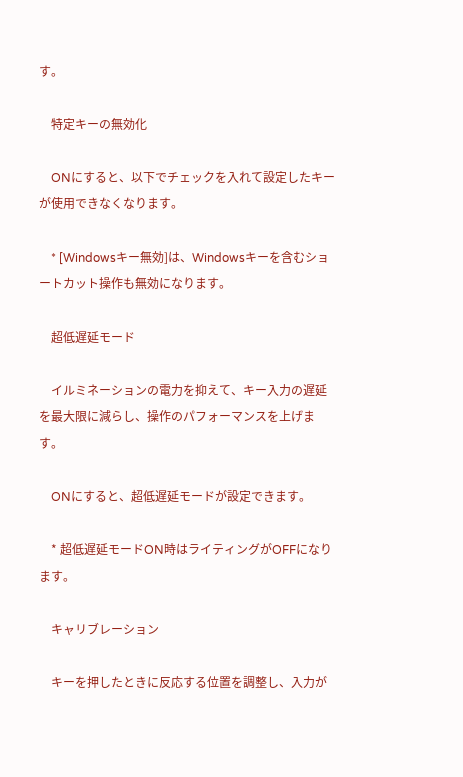す。

    特定キーの無効化

    ONにすると、以下でチェックを入れて設定したキーが使用できなくなります。

    * [Windowsキー無効]は、Windowsキーを含むショートカット操作も無効になります。

    超低遅延モード

    イルミネーションの電力を抑えて、キー入力の遅延を最大限に減らし、操作のパフォーマンスを上げます。

    ONにすると、超低遅延モードが設定できます。

    * 超低遅延モードON時はライティングがOFFになります。

    キャリブレーション

    キーを押したときに反応する位置を調整し、入力が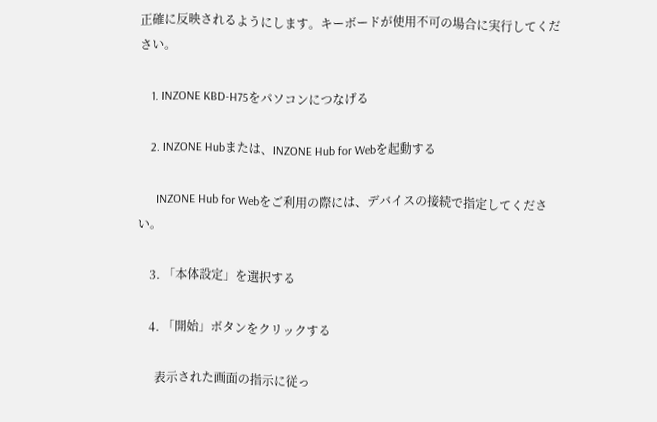正確に反映されるようにします。キーボードが使用不可の場合に実行してください。

    1. INZONE KBD-H75をパソコンにつなげる

    2. INZONE Hubまたは、INZONE Hub for Webを起動する

      INZONE Hub for Webをご利用の際には、デバイスの接続で指定してください。

    3. 「本体設定」を選択する

    4. 「開始」ボタンをクリックする

      表示された画面の指示に従っ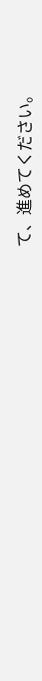て、進めてください。